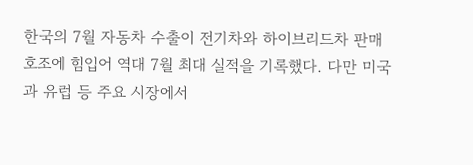한국의 7월 자동차 수출이 전기차와 하이브리드차 판매 호조에 힘입어 역대 7월 최대 실적을 기록했다. 다만 미국과 유럽 등 주요 시장에서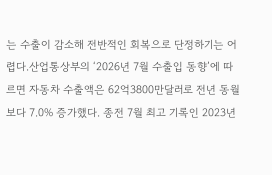는 수출이 감소해 전반적인 회복으로 단정하기는 어렵다.산업통상부의 ‘2026년 7월 수출입 동향’에 따르면 자동차 수출액은 62억3800만달러로 전년 동월보다 7.0% 증가했다. 종전 7월 최고 기록인 2023년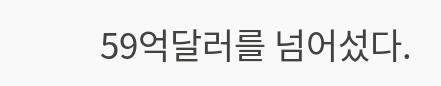59억달러를 넘어섰다.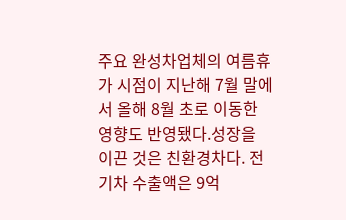주요 완성차업체의 여름휴가 시점이 지난해 7월 말에서 올해 8월 초로 이동한 영향도 반영됐다.성장을 이끈 것은 친환경차다. 전기차 수출액은 9억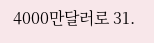4000만달러로 31.